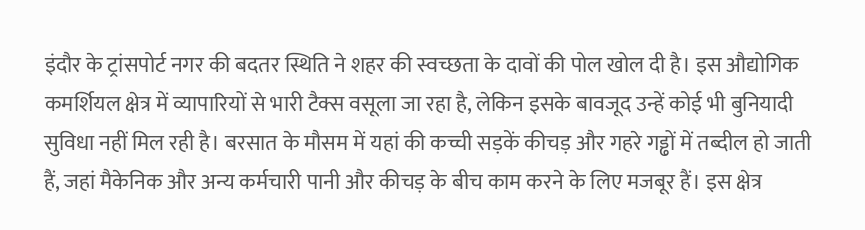इंदौर के ट्रांसपोर्ट नगर की बदतर स्थिति ने शहर की स्वच्छता के दावों की पोल खोल दी है। इस औद्योगिक कमर्शियल क्षेत्र में व्यापारियों से भारी टैक्स वसूला जा रहा है, लेकिन इसके बावजूद उन्हें कोई भी बुनियादी सुविधा नहीं मिल रही है। बरसात के मौसम में यहां की कच्ची सड़कें कीचड़ और गहरे गड्ढों में तब्दील हो जाती हैं, जहां मैकेनिक और अन्य कर्मचारी पानी और कीचड़ के बीच काम करने के लिए मजबूर हैं। इस क्षेत्र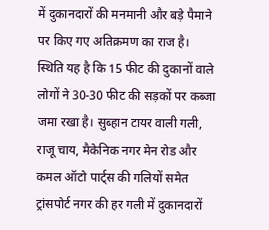में दुकानदारों की मनमानी और बड़े पैमाने पर किए गए अतिक्रमण का राज है। स्थिति यह है कि 15 फीट की दुकानों वाले लोगों ने 30-30 फीट की सड़कों पर कब्जा जमा रखा है। सुब्हान टायर वाली गली, राजू चाय, मैकेनिक नगर मेन रोड और कमल ऑटो पार्ट्स की गलियों समेत ट्रांसपोर्ट नगर की हर गली में दुकानदारों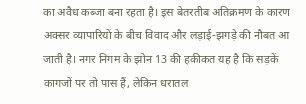का अवैध कब्जा बना रहता है। इस बेतरतीब अतिक्रमण के कारण अक्सर व्यापारियों के बीच विवाद और लड़ाई-झगड़े की नौबत आ जाती है। नगर निगम के झोन 13 की हकीकत यह है कि सड़कें कागजों पर तो पास हैं, लेकिन धरातल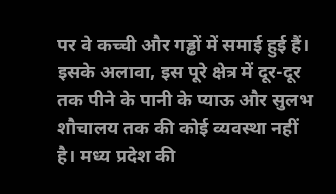पर वे कच्ची और गड्ढों में समाई हुई हैं। इसके अलावा, इस पूरे क्षेत्र में दूर-दूर तक पीने के पानी के प्याऊ और सुलभ शौचालय तक की कोई व्यवस्था नहीं है। मध्य प्रदेश की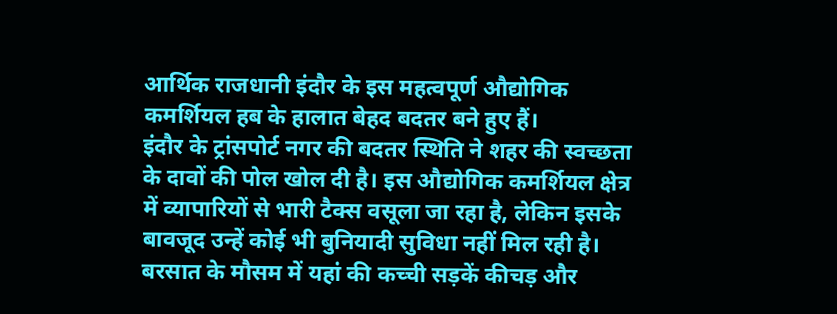आर्थिक राजधानी इंदौर के इस महत्वपूर्ण औद्योगिक कमर्शियल हब के हालात बेहद बदतर बने हुए हैं।
इंदौर के ट्रांसपोर्ट नगर की बदतर स्थिति ने शहर की स्वच्छता के दावों की पोल खोल दी है। इस औद्योगिक कमर्शियल क्षेत्र में व्यापारियों से भारी टैक्स वसूला जा रहा है, लेकिन इसके बावजूद उन्हें कोई भी बुनियादी सुविधा नहीं मिल रही है। बरसात के मौसम में यहां की कच्ची सड़कें कीचड़ और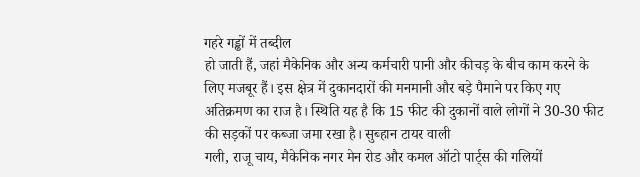गहरे गड्ढों में तब्दील
हो जाती हैं, जहां मैकेनिक और अन्य कर्मचारी पानी और कीचड़ के बीच काम करने के लिए मजबूर हैं। इस क्षेत्र में दुकानदारों की मनमानी और बड़े पैमाने पर किए गए अतिक्रमण का राज है। स्थिति यह है कि 15 फीट की दुकानों वाले लोगों ने 30-30 फीट की सड़कों पर कब्जा जमा रखा है। सुब्हान टायर वाली
गली, राजू चाय, मैकेनिक नगर मेन रोड और कमल ऑटो पार्ट्स की गलियों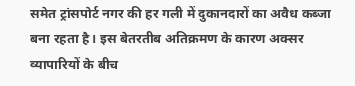समेत ट्रांसपोर्ट नगर की हर गली में दुकानदारों का अवैध कब्जा बना रहता है। इस बेतरतीब अतिक्रमण के कारण अक्सर व्यापारियों के बीच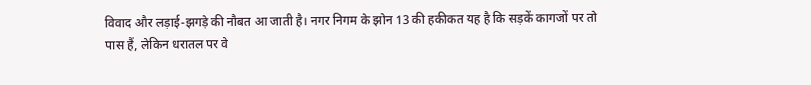विवाद और लड़ाई-झगड़े की नौबत आ जाती है। नगर निगम के झोन 13 की हकीकत यह है कि सड़कें कागजों पर तो
पास हैं, लेकिन धरातल पर वे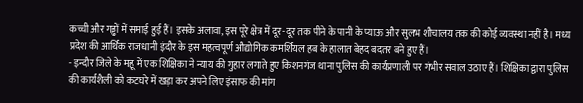कच्ची और गड्ढों में समाई हुई हैं। इसके अलावा, इस पूरे क्षेत्र में दूर-दूर तक पीने के पानी के प्याऊ और सुलभ शौचालय तक की कोई व्यवस्था नहीं है। मध्य प्रदेश की आर्थिक राजधानी इंदौर के इस महत्वपूर्ण औद्योगिक कमर्शियल हब के हालात बेहद बदतर बने हुए हैं।
- इन्दौर जिले के महू में एक शिक्षिका ने न्याय की गुहार लगाते हुए किशनगंज थाना पुलिस की कार्यप्रणाली पर गंभीर सवाल उठाए हैं। शिक्षिका द्वारा पुलिस की कार्यशैली को कटघरे में खड़ा कर अपने लिए इंसाफ की मांग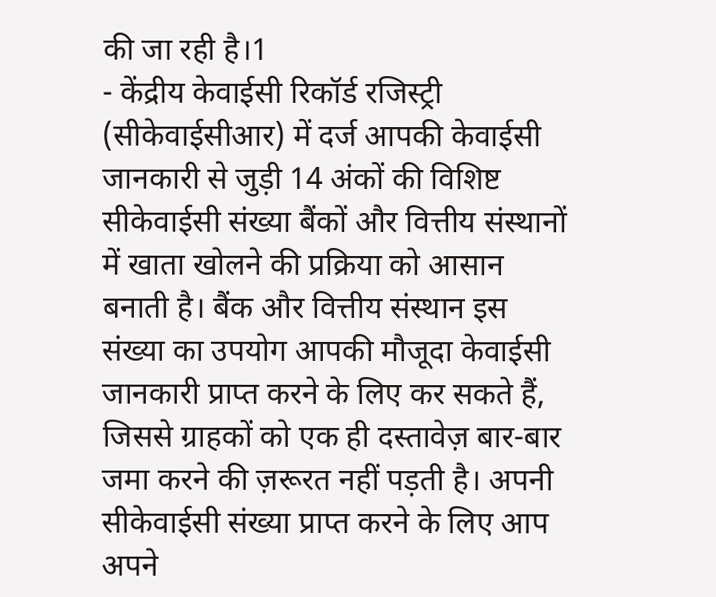की जा रही है।1
- केंद्रीय केवाईसी रिकॉर्ड रजिस्ट्री (सीकेवाईसीआर) में दर्ज आपकी केवाईसी जानकारी से जुड़ी 14 अंकों की विशिष्ट सीकेवाईसी संख्या बैंकों और वित्तीय संस्थानों में खाता खोलने की प्रक्रिया को आसान बनाती है। बैंक और वित्तीय संस्थान इस संख्या का उपयोग आपकी मौजूदा केवाईसी जानकारी प्राप्त करने के लिए कर सकते हैं, जिससे ग्राहकों को एक ही दस्तावेज़ बार-बार जमा करने की ज़रूरत नहीं पड़ती है। अपनी सीकेवाईसी संख्या प्राप्त करने के लिए आप अपने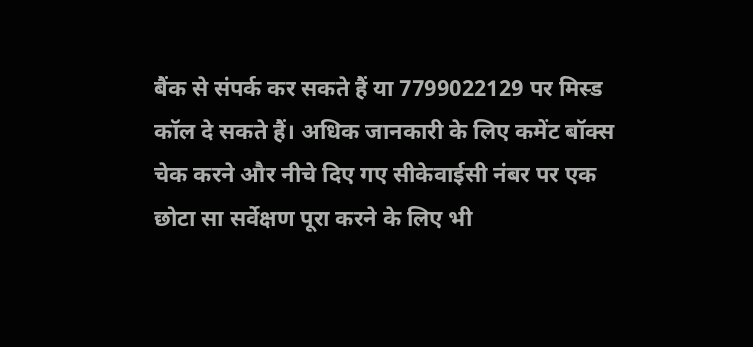बैंक से संपर्क कर सकते हैं या 7799022129 पर मिस्ड कॉल दे सकते हैं। अधिक जानकारी के लिए कमेंट बॉक्स चेक करने और नीचे दिए गए सीकेवाईसी नंबर पर एक छोटा सा सर्वेक्षण पूरा करने के लिए भी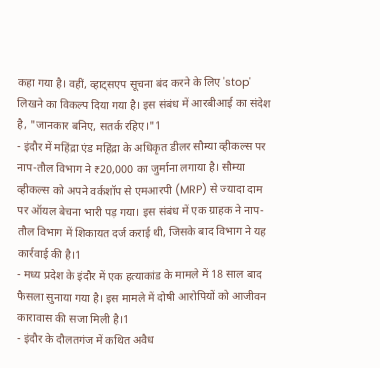कहा गया है। वहीं, व्हाट्सएप सूचना बंद करने के लिए 'stop' लिखने का विकल्प दिया गया है। इस संबंध में आरबीआई का संदेश है, "जानकार बनिए, सतर्क रहिए।"1
- इंदौर में महिंद्रा एंड महिंद्रा के अधिकृत डीलर सौम्या व्हीकल्स पर नाप-तौल विभाग ने ₹20,000 का जुर्माना लगाया है। सौम्या व्हीकल्स को अपने वर्कशॉप से एमआरपी (MRP) से ज्यादा दाम पर ऑयल बेचना भारी पड़ गया। इस संबंध में एक ग्राहक ने नाप-तौल विभाग में शिकायत दर्ज कराई थी, जिसके बाद विभाग ने यह कार्रवाई की है।1
- मध्य प्रदेश के इंदौर में एक हत्याकांड के मामले में 18 साल बाद फैसला सुनाया गया है। इस मामले में दोषी आरोपियों को आजीवन कारावास की सजा मिली है।1
- इंदौर के दौलतगंज में कथित अवैध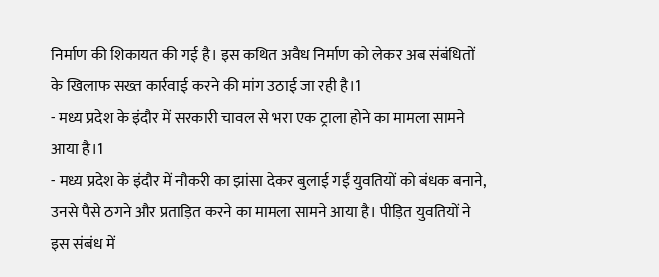निर्माण की शिकायत की गई है। इस कथित अवैध निर्माण को लेकर अब संबंधितों के खिलाफ सख्त कार्रवाई करने की मांग उठाई जा रही है।1
- मध्य प्रदेश के इंदौर में सरकारी चावल से भरा एक ट्राला होने का मामला सामने आया है।1
- मध्य प्रदेश के इंदौर में नौकरी का झांसा देकर बुलाई गईं युवतियों को बंधक बनाने, उनसे पैसे ठगने और प्रताड़ित करने का मामला सामने आया है। पीड़ित युवतियों ने इस संबंध में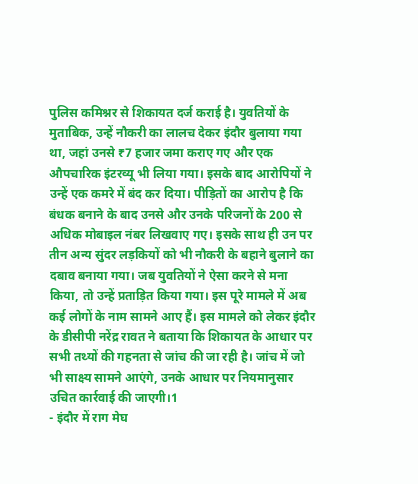पुलिस कमिश्नर से शिकायत दर्ज कराई है। युवतियों के मुताबिक, उन्हें नौकरी का लालच देकर इंदौर बुलाया गया था, जहां उनसे ₹7 हजार जमा कराए गए और एक औपचारिक इंटरव्यू भी लिया गया। इसके बाद आरोपियों ने उन्हें एक कमरे में बंद कर दिया। पीड़ितों का आरोप है कि बंधक बनाने के बाद उनसे और उनके परिजनों के 200 से अधिक मोबाइल नंबर लिखवाए गए। इसके साथ ही उन पर तीन अन्य सुंदर लड़कियों को भी नौकरी के बहाने बुलाने का दबाव बनाया गया। जब युवतियों ने ऐसा करने से मना किया, तो उन्हें प्रताड़ित किया गया। इस पूरे मामले में अब कई लोगों के नाम सामने आए हैं। इस मामले को लेकर इंदौर के डीसीपी नरेंद्र रावत ने बताया कि शिकायत के आधार पर सभी तथ्यों की गहनता से जांच की जा रही है। जांच में जो भी साक्ष्य सामने आएंगे, उनके आधार पर नियमानुसार उचित कार्रवाई की जाएगी।1
- इंदौर में राग मेघ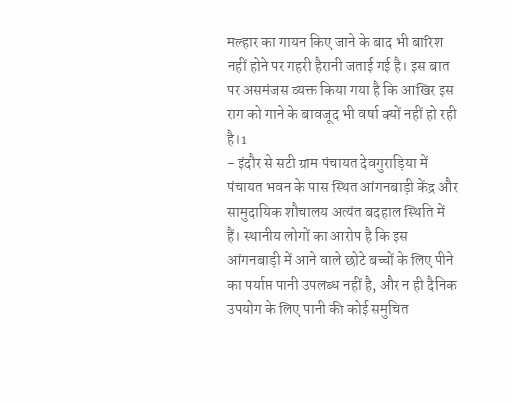मल्हार का गायन किए जाने के बाद भी बारिश नहीं होने पर गहरी हैरानी जताई गई है। इस बात पर असमंजस व्यक्त किया गया है कि आखिर इस राग को गाने के बावजूद भी वर्षा क्यों नहीं हो रही है।1
- इंदौर से सटी ग्राम पंचायत देवगुराड़िया में पंचायत भवन के पास स्थित आंगनबाड़ी केंद्र और सामुदायिक शौचालय अत्यंत बदहाल स्थिति में हैं। स्थानीय लोगों का आरोप है कि इस आंगनबाड़ी में आने वाले छोटे बच्चों के लिए पीने का पर्याप्त पानी उपलब्ध नहीं है, और न ही दैनिक उपयोग के लिए पानी की कोई समुचित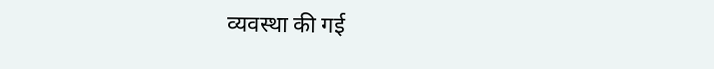व्यवस्था की गई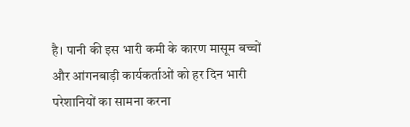है। पानी की इस भारी कमी के कारण मासूम बच्चों और आंगनबाड़ी कार्यकर्ताओं को हर दिन भारी परेशानियों का सामना करना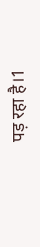पड़ रहा है।1